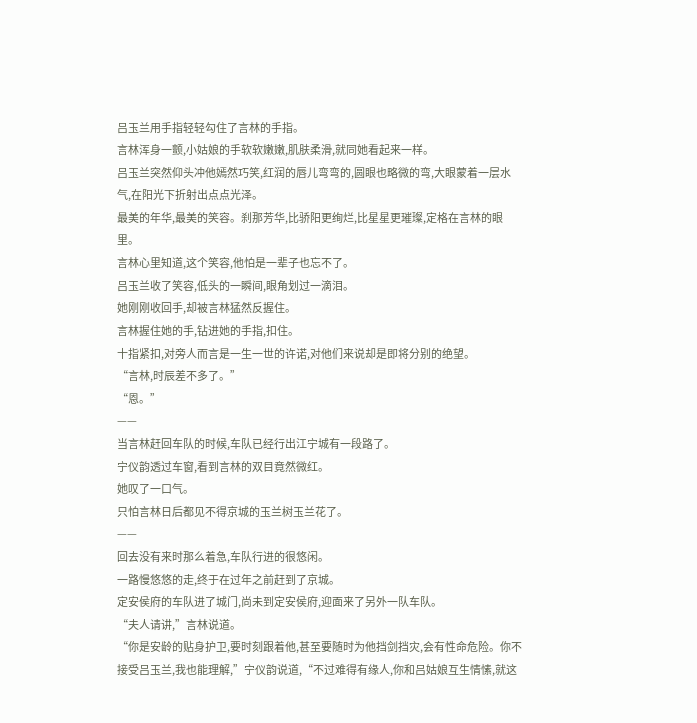吕玉兰用手指轻轻勾住了言林的手指。
言林浑身一颤,小姑娘的手软软嫩嫩,肌肤柔滑,就同她看起来一样。
吕玉兰突然仰头冲他嫣然巧笑,红润的唇儿弯弯的,圆眼也略微的弯,大眼蒙着一层水气,在阳光下折射出点点光泽。
最美的年华,最美的笑容。刹那芳华,比骄阳更绚烂,比星星更璀璨,定格在言林的眼里。
言林心里知道,这个笑容,他怕是一辈子也忘不了。
吕玉兰收了笑容,低头的一瞬间,眼角划过一滴泪。
她刚刚收回手,却被言林猛然反握住。
言林握住她的手,钻进她的手指,扣住。
十指紧扣,对旁人而言是一生一世的许诺,对他们来说却是即将分别的绝望。
“言林,时辰差不多了。”
“恩。”
——
当言林赶回车队的时候,车队已经行出江宁城有一段路了。
宁仪韵透过车窗,看到言林的双目竟然微红。
她叹了一口气。
只怕言林日后都见不得京城的玉兰树玉兰花了。
——
回去没有来时那么着急,车队行进的很悠闲。
一路慢悠悠的走,终于在过年之前赶到了京城。
定安侯府的车队进了城门,尚未到定安侯府,迎面来了另外一队车队。
“夫人请讲,”言林说道。
“你是安龄的贴身护卫,要时刻跟着他,甚至要随时为他挡剑挡灾,会有性命危险。你不接受吕玉兰,我也能理解,”宁仪韵说道,“不过难得有缘人,你和吕姑娘互生情愫,就这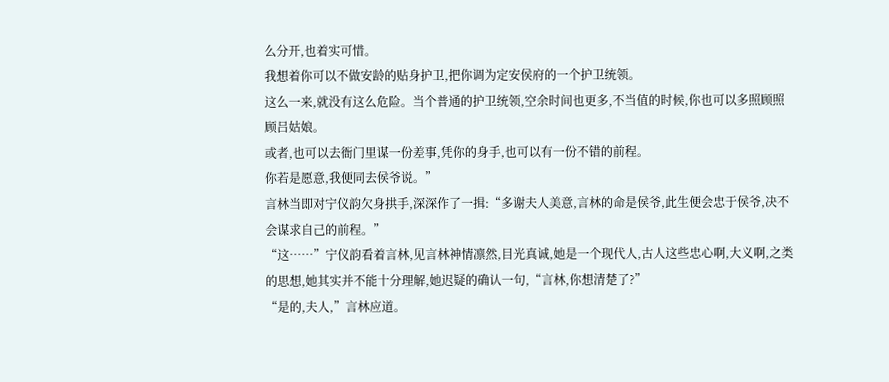么分开,也着实可惜。
我想着你可以不做安龄的贴身护卫,把你调为定安侯府的一个护卫统领。
这么一来,就没有这么危险。当个普通的护卫统领,空余时间也更多,不当值的时候,你也可以多照顾照顾吕姑娘。
或者,也可以去衙门里谋一份差事,凭你的身手,也可以有一份不错的前程。
你若是愿意,我便同去侯爷说。”
言林当即对宁仪韵欠身拱手,深深作了一揖:“多谢夫人美意,言林的命是侯爷,此生便会忠于侯爷,决不会谋求自己的前程。”
“这……”宁仪韵看着言林,见言林神情凛然,目光真诚,她是一个现代人,古人这些忠心啊,大义啊,之类的思想,她其实并不能十分理解,她迟疑的确认一句,“言林,你想清楚了?”
“是的,夫人,”言林应道。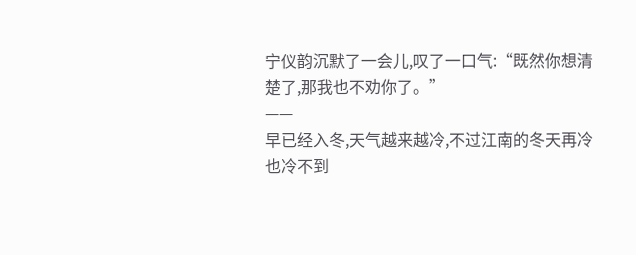宁仪韵沉默了一会儿,叹了一口气:“既然你想清楚了,那我也不劝你了。”
——
早已经入冬,天气越来越冷,不过江南的冬天再冷也冷不到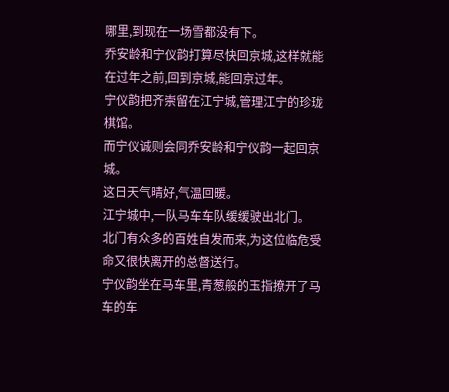哪里,到现在一场雪都没有下。
乔安龄和宁仪韵打算尽快回京城,这样就能在过年之前,回到京城,能回京过年。
宁仪韵把齐崇留在江宁城,管理江宁的珍珑棋馆。
而宁仪诚则会同乔安龄和宁仪韵一起回京城。
这日天气晴好,气温回暖。
江宁城中,一队马车车队缓缓驶出北门。
北门有众多的百姓自发而来,为这位临危受命又很快离开的总督送行。
宁仪韵坐在马车里,青葱般的玉指撩开了马车的车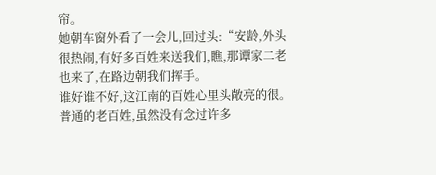帘。
她朝车窗外看了一会儿,回过头:“安龄,外头很热闹,有好多百姓来送我们,瞧,那谭家二老也来了,在路边朝我们挥手。
谁好谁不好,这江南的百姓心里头敞亮的很。
普通的老百姓,虽然没有念过许多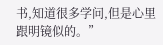书,知道很多学问,但是心里跟明镜似的。”